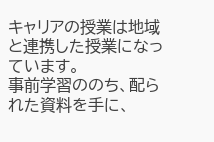キャリアの授業は地域と連携した授業になっています。
事前学習ののち、配られた資料を手に、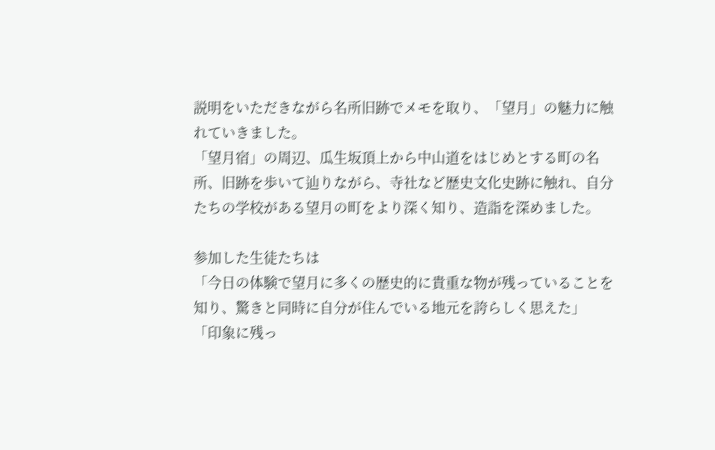説明をいただきながら名所旧跡でメモを取り、「望月」の魅力に触れていきました。
「望月宿」の周辺、瓜生坂頂上から中山道をはじめとする町の名所、旧跡を歩いて辿りながら、寺社など歴史文化史跡に触れ、自分たちの学校がある望月の町をより深く知り、造詣を深めました。

参加した生徒たちは
「今日の体験で望月に多くの歴史的に貴重な物が残っていることを知り、驚きと同時に自分が住んでいる地元を誇らしく思えた」
「印象に残っ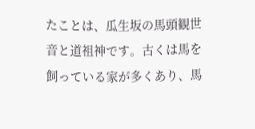たことは、瓜生坂の馬頭観世音と道祖神です。古くは馬を飼っている家が多くあり、馬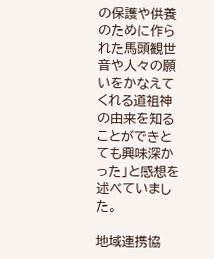の保護や供養のために作られた馬頭観世音や人々の願いをかなえてくれる道祖神の由来を知ることができとても興味深かった」と感想を述べていました。

地域連携協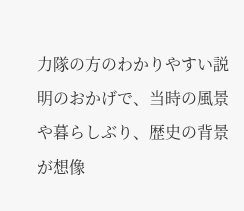力隊の方のわかりやすい説明のおかげで、当時の風景や暮らしぶり、歴史の背景が想像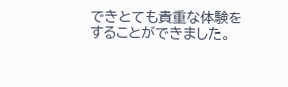できとても貴重な体験をすることができました。